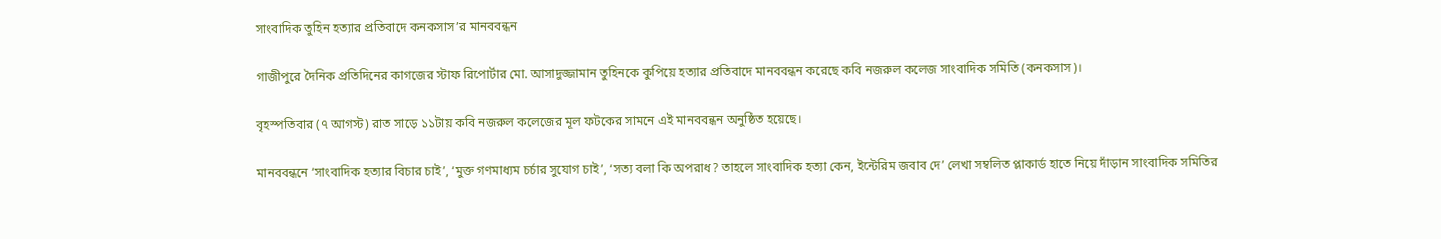সাংবাদিক তুহিন হত্যার প্রতিবাদে কনকসাস’র মানববন্ধন

গাজীপুরে দৈনিক প্রতিদিনের কাগজের স্টাফ রিপোর্টার মো. আসাদুজ্জামান তুহিনকে কুপিয়ে হত্যার প্রতিবাদে মানববন্ধন করেছে কবি নজরুল কলেজ সাংবাদিক সমিতি (কনকসাস)।

বৃহস্পতিবার (৭ আগস্ট) রাত সাড়ে ১১টায় কবি নজরুল কলেজের মূল ফটকের সামনে এই মানববন্ধন অনুষ্ঠিত হয়েছে।

মানববন্ধনে ‘সাংবাদিক হত্যার বিচার চাই’, ‘মুক্ত গণমাধ্যম চর্চার সুযোগ চাই’, ‘সত্য বলা কি অপরাধ? তাহলে সাংবাদিক হত্যা কেন, ইন্টেরিম জবাব দে’ লেখা সম্বলিত প্লাকার্ড হাতে নিয়ে দাঁড়ান সাংবাদিক সমিতির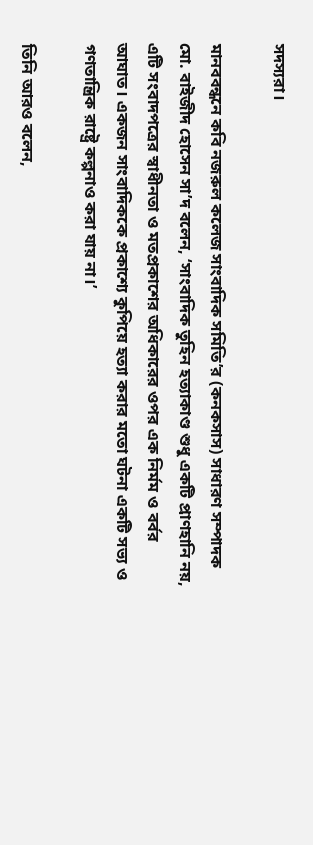সদস্যরা।

মানববন্ধনে কবি নজরুল কলেজ সাংবাদিক সমিতি’র (কনকসাস) সাধারণ সম্পাদক মো. বাইজীদ হোসেন সা’দ বলেন, ‘সাংবাদিক তুহিন হত্যাকাণ্ড শুধু একটি প্রাণহানি নয়, এটি সংবাদপত্রের স্বাধীনতা ও মতপ্রকাশের অধিকারের ওপর এক নির্মম ও বর্বর আঘাত। একজন সাংবাদিককে প্রকাশ্যে কুপিয়ে হত্যা করার মতো ঘটনা একটি সভ্য ও গণতান্ত্রিক রাষ্ট্রে কল্পনাও করা যায় না।’

তিনি আরও বলেন,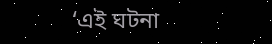‘এই ঘটনা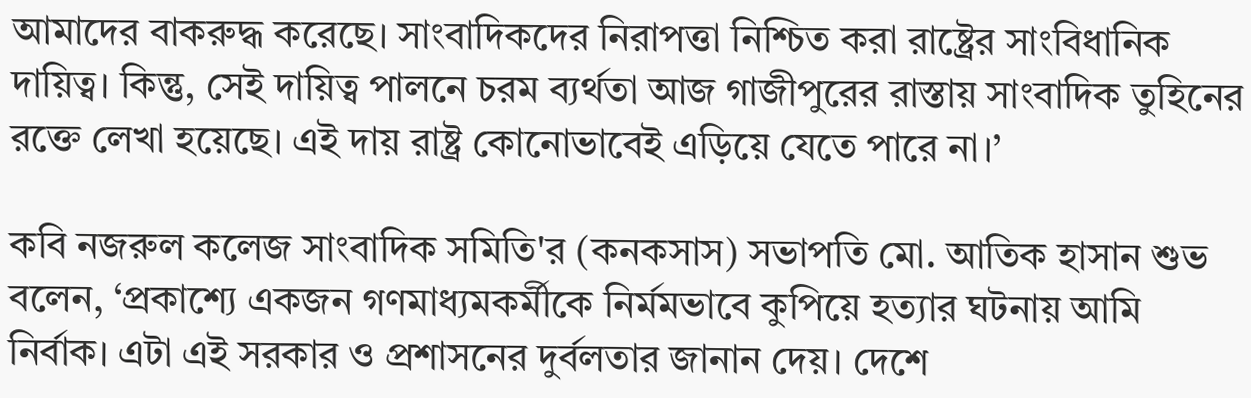আমাদের বাকরুদ্ধ করেছে। সাংবাদিকদের নিরাপত্তা নিশ্চিত করা রাষ্ট্রের সাংবিধানিক দায়িত্ব। কিন্তু, সেই দায়িত্ব পালনে চরম ব্যর্থতা আজ গাজীপুরের রাস্তায় সাংবাদিক তুহিনের রক্তে লেখা হয়েছে। এই দায় রাষ্ট্র কোনোভাবেই এড়িয়ে যেতে পারে না।’

কবি নজরুল কলেজ সাংবাদিক সমিতি'র (কনকসাস) সভাপতি মো. আতিক হাসান শুভ বলেন, ‘প্রকাশ্যে একজন গণমাধ্যমকর্মীকে নির্মমভাবে কুপিয়ে হত্যার ঘটনায় আমি নির্বাক। এটা এই সরকার ও প্রশাসনের দুর্বলতার জানান দেয়। দেশে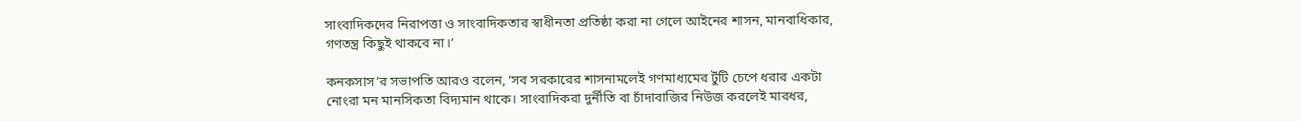সাংবাদিকদের নিরাপত্তা ও সাংবাদিকতার স্বাধীনতা প্রতিষ্ঠা করা না গেলে আইনের শাসন, মানবাধিকার, গণতন্ত্র কিছুই থাকবে না।’

কনকসাস’র সভাপতি আরও বলেন, ‘সব সরকারের শাসনামলেই গণমাধ্যমের টুঁটি চেপে ধরার একটা নোংরা মন মানসিকতা বিদ্যমান থাকে। সাংবাদিকরা দুর্নীতি বা চাঁদাবাজির নিউজ করলেই মারধর,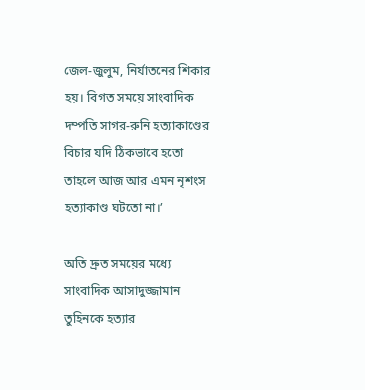জেল-জুলুম, নির্যাতনের শিকার হয়। বিগত সময়ে সাংবাদিক দম্পতি সাগর-রুনি হত্যাকাণ্ডের বিচার যদি ঠিকভাবে হতো তাহলে আজ আর এমন নৃশংস হত্যাকাণ্ড ঘটতো না।’

অতি দ্রুত সময়ের মধ্যে সাংবাদিক আসাদুজ্জামান তুহিনকে হত্যার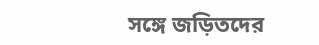সঙ্গে জড়িতদের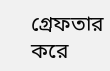গ্রেফতার করে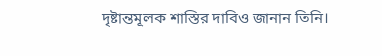দৃষ্টান্তমূলক শাস্তির দাবিও জানান তিনি।